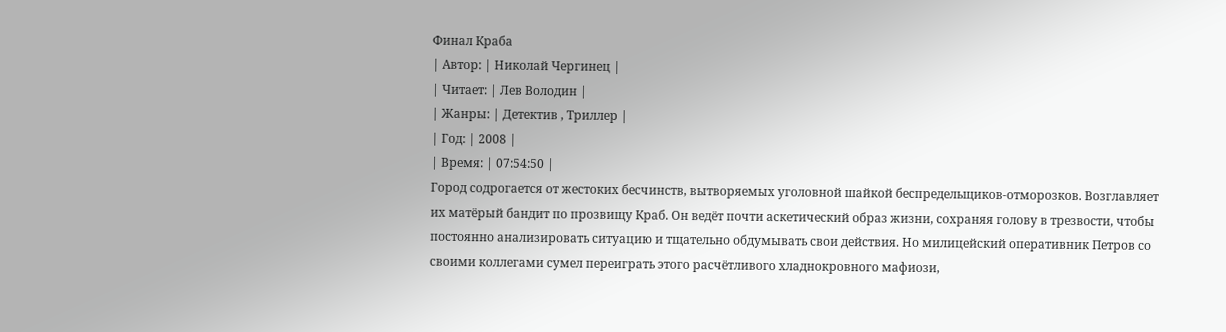Финал Краба
| Автор: | Николай Чергинец |
| Читает: | Лев Володин |
| Жанры: | Детектив , Триллер |
| Год: | 2008 |
| Время: | 07:54:50 |
Город содрогается от жестоких бесчинств, вытворяемых уголовной шайкой беспредельщиков-отморозков. Возглавляет их матёрый бандит по прозвищу Краб. Он ведёт почти аскетический образ жизни, сохраняя голову в трезвости, чтобы постоянно анализировать ситуацию и тщательно обдумывать свои действия. Но милицейский оперативник Петров со своими коллегами сумел переиграть этого расчётливого хладнокровного мафиози,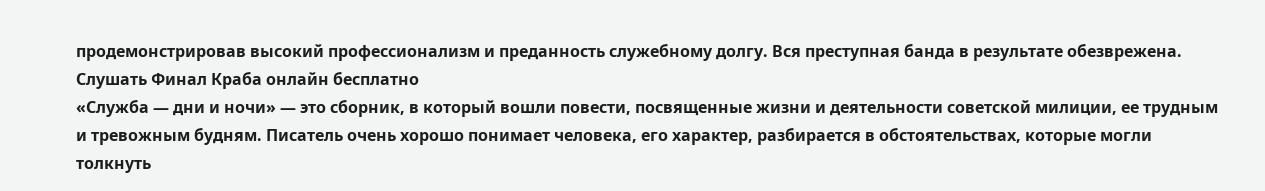продемонстрировав высокий профессионализм и преданность служебному долгу. Вся преступная банда в результате обезврежена.
Слушать Финал Краба онлайн бесплатно
«Служба — дни и ночи» — это сборник, в который вошли повести, посвященные жизни и деятельности советской милиции, ее трудным и тревожным будням. Писатель очень хорошо понимает человека, его характер, разбирается в обстоятельствах, которые могли толкнуть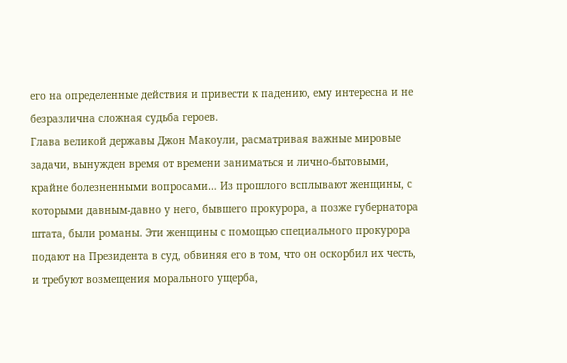его на определенные действия и привести к падению, ему интересна и не безразлична сложная судьба героев.
Глава великой державы Джон Макоули, расматривая важные мировые задачи, вынужден время от времени заниматься и лично-бытовыми, крайне болезненными вопросами… Из прошлого всплывают женщины, с которыми давным-давно у него, бывшего прокурора, а позже губернатора штата, были романы. Эти женщины с помощью специального прокурора подают на Президента в суд, обвиняя его в том, что он оскорбил их честь, и требуют возмещения морального ущерба,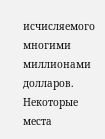исчисляемого многими миллионами долларов.
Некоторые места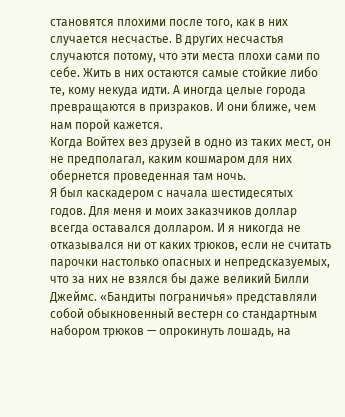становятся плохими после того, как в них случается несчастье. В других несчастья случаются потому, что эти места плохи сами по себе. Жить в них остаются самые стойкие либо те, кому некуда идти. А иногда целые города превращаются в призраков. И они ближе, чем нам порой кажется.
Когда Войтех вез друзей в одно из таких мест, он не предполагал, каким кошмаром для них обернется проведенная там ночь.
Я был каскадером с начала шестидесятых годов. Для меня и моих заказчиков доллар всегда оставался долларом. И я никогда не отказывался ни от каких трюков, если не считать парочки настолько опасных и непредсказуемых, что за них не взялся бы даже великий Билли Джеймс. «Бандиты пограничья» представляли собой обыкновенный вестерн со стандартным набором трюков — опрокинуть лошадь, на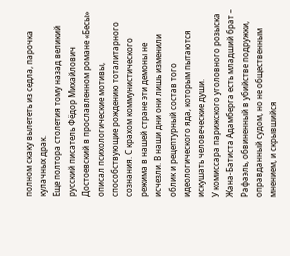полном скаку вылететь из седла, парочка кулачных драк.
Еще полтора столетия тому назад великий русский писатель Фёдор Михайлович Достоевский в прославленном романе «Бесы» описал психологические мотивы, способствующие рождению тоталитарного сознания. С крахом коммунистического режима в нашей стране эти демоны не исчезли. В наши дни они лишь изменили облик и рецептурный состав того идеологического яда, которым пытаются искушать человеческие души.
У комиссара парижского уголовного розыска Жана-Батиста Адамберга есть младший брат – Рафаэль, обвиненный в убийстве подружки, оправданный судом, но не общественным мнением, и скрывшийся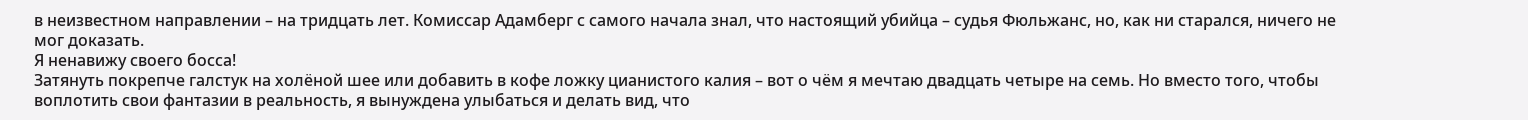в неизвестном направлении – на тридцать лет. Комиссар Адамберг с самого начала знал, что настоящий убийца – судья Фюльжанс, но, как ни старался, ничего не мог доказать.
Я ненавижу своего босса!
Затянуть покрепче галстук на холёной шее или добавить в кофе ложку цианистого калия – вот о чём я мечтаю двадцать четыре на семь. Но вместо того, чтобы воплотить свои фантазии в реальность, я вынуждена улыбаться и делать вид, что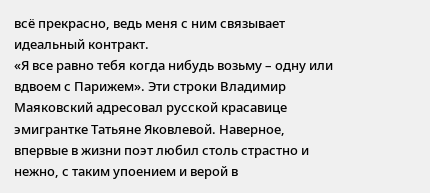всё прекрасно, ведь меня с ним связывает идеальный контракт.
«Я все равно тебя когда нибудь возьму – одну или вдвоем с Парижем». Эти строки Владимир Маяковский адресовал русской красавице эмигрантке Татьяне Яковлевой. Наверное, впервые в жизни поэт любил столь страстно и нежно, с таким упоением и верой в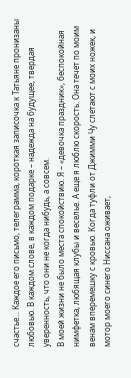счастье... Каждое его письмо, телеграмма, короткая записочка к Татьяне пронизаны любовью. В каждом слове, в каждом подарке – надежда на будущее, твердая уверенность, что они не когда нибудь, а совсем.
В моей жизни не было места спокойствию. Я – «девочка праздник», беспокойная нимфетка, любящая клубы и веселье. А еще я люблю скорость. Она течет по моим венам вперемешку с кровью. Когда туфли от Джимми Чу слетают с моих ножек, и мотор моего синего Ниссана оживает,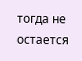тогда не остается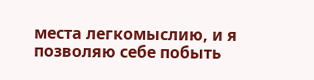места легкомыслию, и я позволяю себе побыть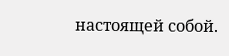настоящей собой.